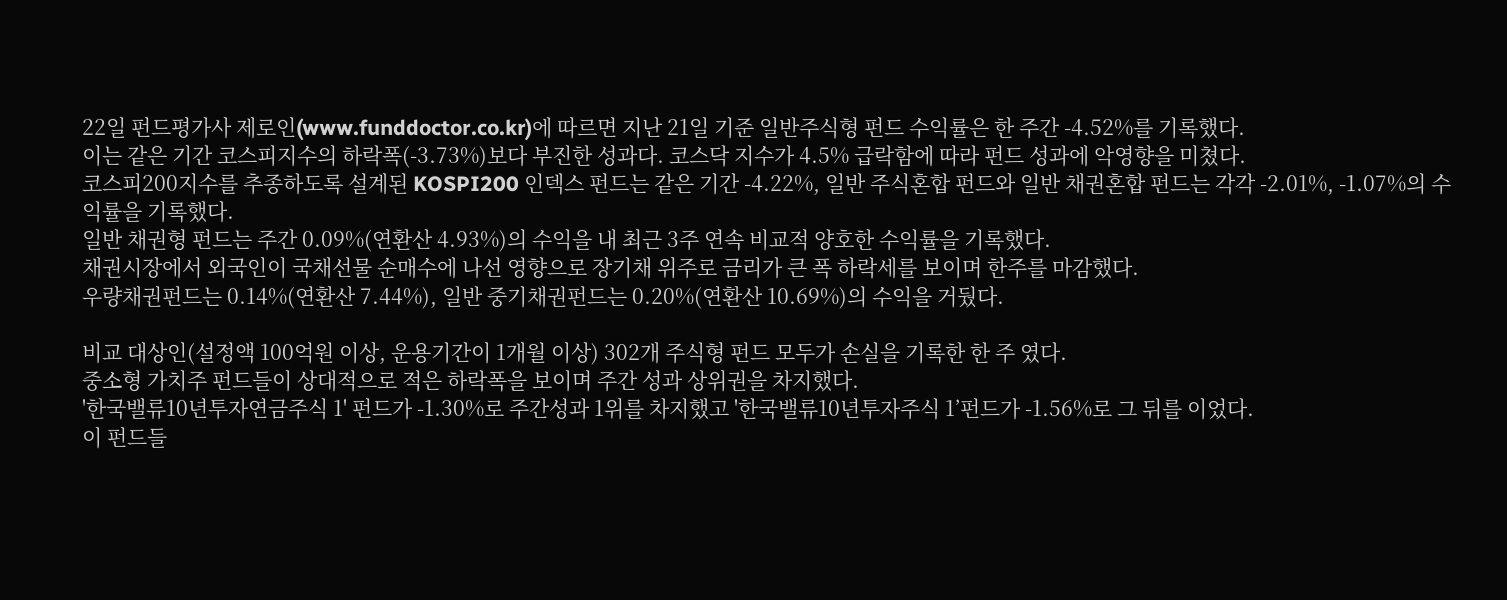22일 펀드평가사 제로인(www.funddoctor.co.kr)에 따르면 지난 21일 기준 일반주식형 펀드 수익률은 한 주간 -4.52%를 기록했다.
이는 같은 기간 코스피지수의 하락폭(-3.73%)보다 부진한 성과다. 코스닥 지수가 4.5% 급락함에 따라 펀드 성과에 악영향을 미쳤다.
코스피200지수를 추종하도록 설계된 KOSPI200 인덱스 펀드는 같은 기간 -4.22%, 일반 주식혼합 펀드와 일반 채권혼합 펀드는 각각 -2.01%, -1.07%의 수익률을 기록했다.
일반 채권형 펀드는 주간 0.09%(연환산 4.93%)의 수익을 내 최근 3주 연속 비교적 양호한 수익률을 기록했다.
채권시장에서 외국인이 국채선물 순매수에 나선 영향으로 장기채 위주로 금리가 큰 폭 하락세를 보이며 한주를 마감했다.
우량채권펀드는 0.14%(연환산 7.44%), 일반 중기채권펀드는 0.20%(연환산 10.69%)의 수익을 거뒀다.

비교 대상인(설정액 100억원 이상, 운용기간이 1개월 이상) 302개 주식형 펀드 모두가 손실을 기록한 한 주 였다.
중소형 가치주 펀드들이 상대적으로 적은 하락폭을 보이며 주간 성과 상위권을 차지했다.
'한국밸류10년투자연금주식 1' 펀드가 -1.30%로 주간성과 1위를 차지했고 '한국밸류10년투자주식 1’펀드가 -1.56%로 그 뒤를 이었다.
이 펀드들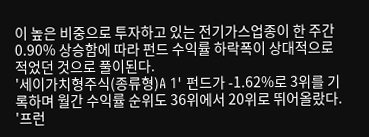이 높은 비중으로 투자하고 있는 전기가스업종이 한 주간 0.90% 상승함에 따라 펀드 수익률 하락폭이 상대적으로 적었던 것으로 풀이된다.
'세이가치형주식(종류형)A 1' 펀드가 -1.62%로 3위를 기록하며 월간 수익률 순위도 36위에서 20위로 뛰어올랐다.
'프런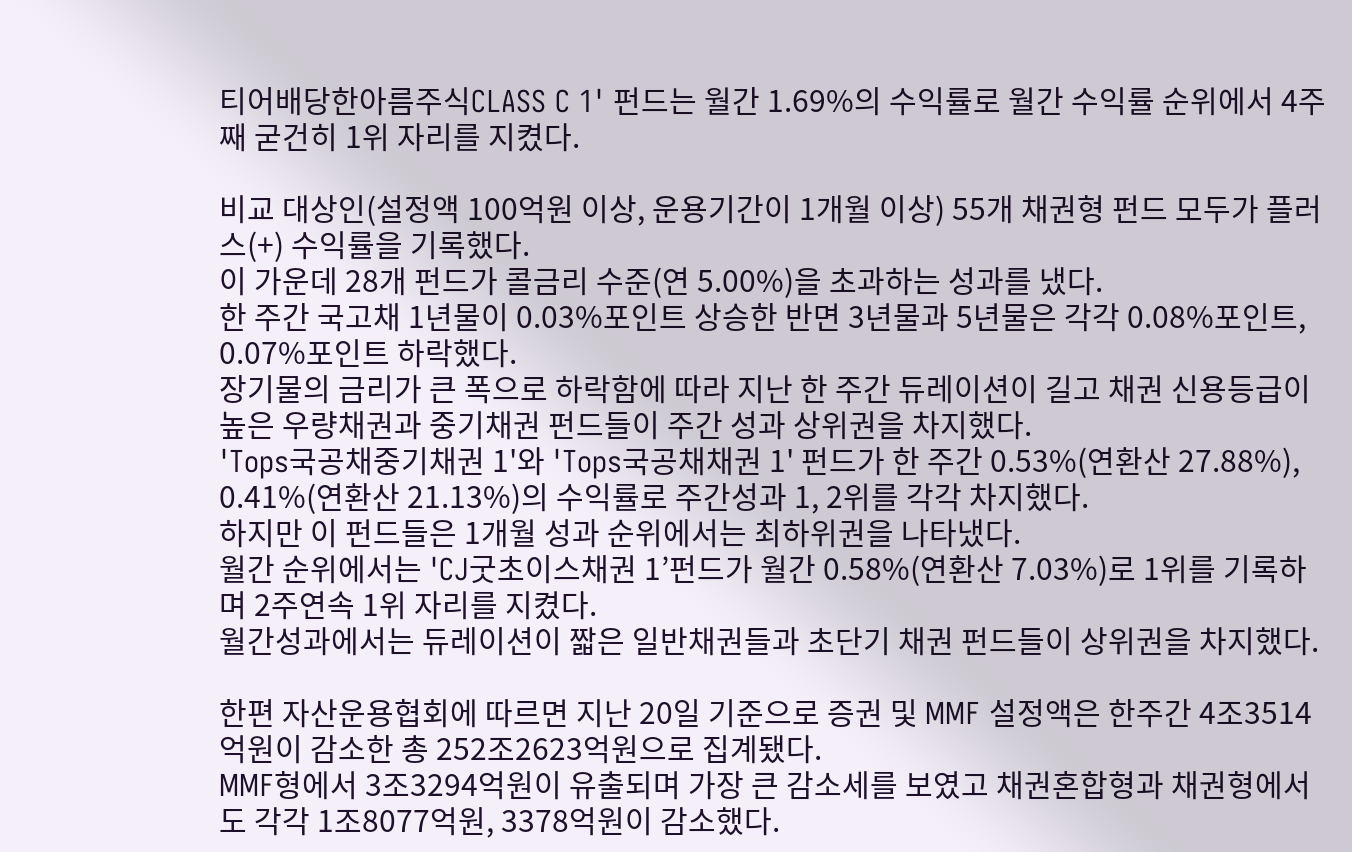티어배당한아름주식CLASS C 1' 펀드는 월간 1.69%의 수익률로 월간 수익률 순위에서 4주째 굳건히 1위 자리를 지켰다.

비교 대상인(설정액 100억원 이상, 운용기간이 1개월 이상) 55개 채권형 펀드 모두가 플러스(+) 수익률을 기록했다.
이 가운데 28개 펀드가 콜금리 수준(연 5.00%)을 초과하는 성과를 냈다.
한 주간 국고채 1년물이 0.03%포인트 상승한 반면 3년물과 5년물은 각각 0.08%포인트, 0.07%포인트 하락했다.
장기물의 금리가 큰 폭으로 하락함에 따라 지난 한 주간 듀레이션이 길고 채권 신용등급이 높은 우량채권과 중기채권 펀드들이 주간 성과 상위권을 차지했다.
'Tops국공채중기채권 1'와 'Tops국공채채권 1' 펀드가 한 주간 0.53%(연환산 27.88%), 0.41%(연환산 21.13%)의 수익률로 주간성과 1, 2위를 각각 차지했다.
하지만 이 펀드들은 1개월 성과 순위에서는 최하위권을 나타냈다.
월간 순위에서는 'CJ굿초이스채권 1’펀드가 월간 0.58%(연환산 7.03%)로 1위를 기록하며 2주연속 1위 자리를 지켰다.
월간성과에서는 듀레이션이 짧은 일반채권들과 초단기 채권 펀드들이 상위권을 차지했다.

한편 자산운용협회에 따르면 지난 20일 기준으로 증권 및 MMF 설정액은 한주간 4조3514억원이 감소한 총 252조2623억원으로 집계됐다.
MMF형에서 3조3294억원이 유출되며 가장 큰 감소세를 보였고 채권혼합형과 채권형에서도 각각 1조8077억원, 3378억원이 감소했다.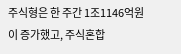주식형은 한 주간 1조1146억원이 증가했고, 주식혼합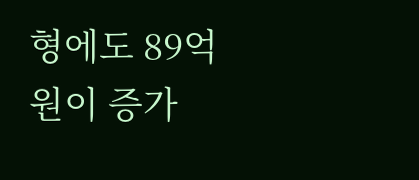형에도 89억원이 증가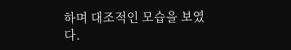하며 대조적인 모습을 보였다.